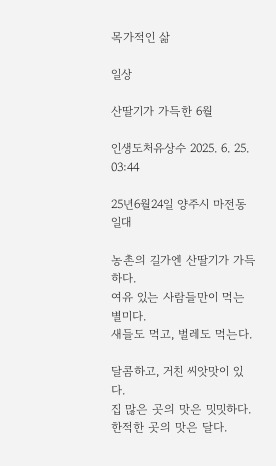목가적인 삶

일상

산딸기가 가득한 6월

인생도처유상수 2025. 6. 25. 03:44

25년6월24일 양주시 마전동 일대

농촌의 길가엔 산딸기가 가득하다.
여유 있는 사람들만이 먹는 별미다.
새들도 먹고, 벌레도 먹는다.

달콤하고, 거친 씨앗맛이 있다.
집 많은 곳의 맛은 밋밋하다.
한적한 곳의 맛은 달다.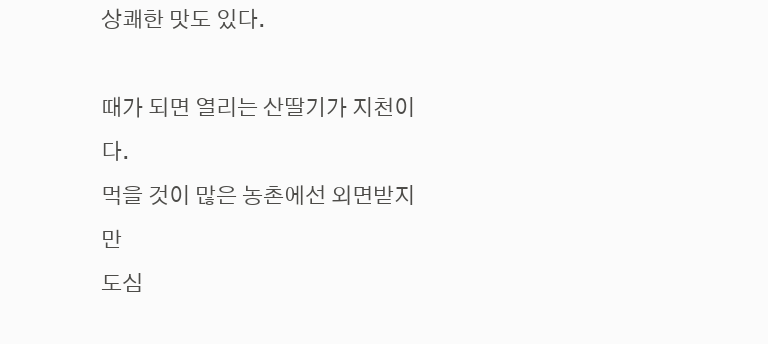상쾌한 맛도 있다.

때가 되면 열리는 산딸기가 지천이다.
먹을 것이 많은 농촌에선 외면받지만
도심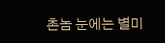촌놈 눈에는 별미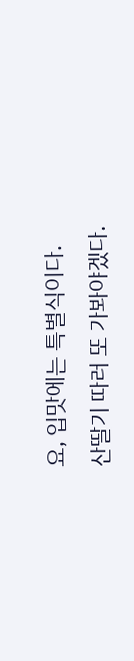요, 입맛에는 특별식이다.
산딸기 따러 또 가봐야겠다.